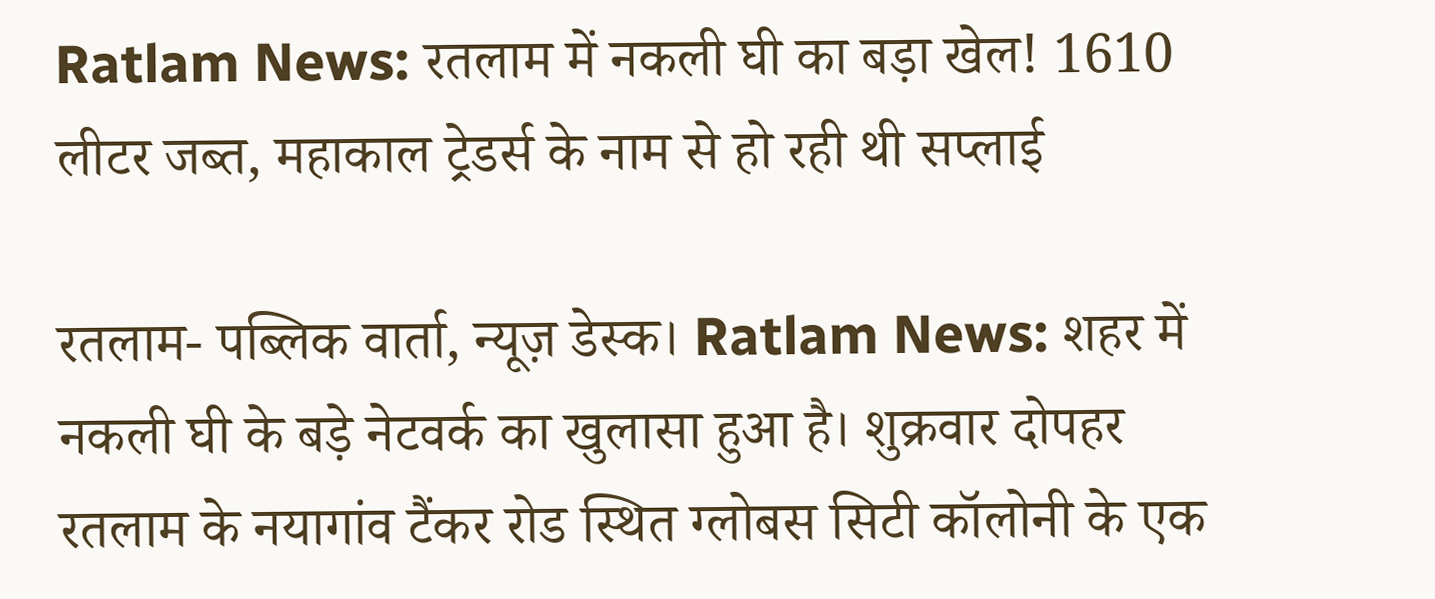Ratlam News: रतलाम में नकली घी का बड़ा खेल! 1610 लीटर जब्त, महाकाल ट्रेडर्स के नाम से हो रही थी सप्लाई

रतलाम- पब्लिक वार्ता, न्यूज़ डेस्क। Ratlam News: शहर में नकली घी के बड़े नेटवर्क का खुलासा हुआ है। शुक्रवार दोपहर रतलाम के नयागांव टैंकर रोड स्थित ग्लोबस सिटी कॉलोनी के एक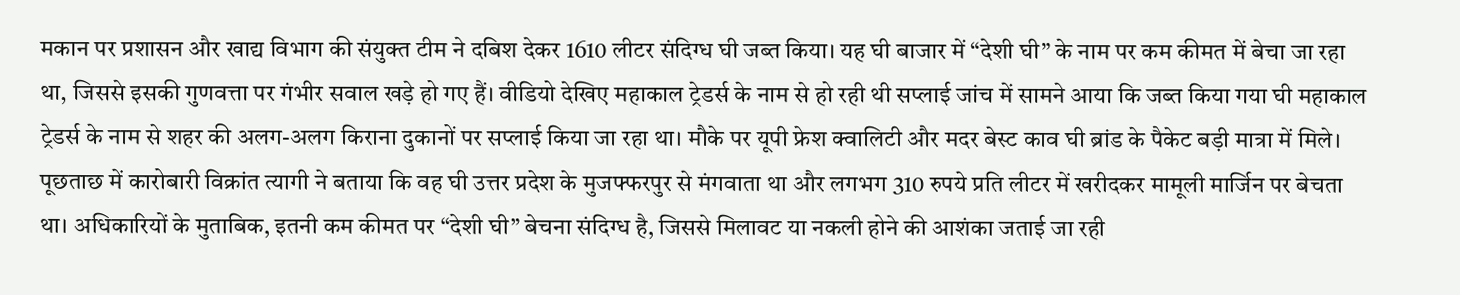मकान पर प्रशासन और खाद्य विभाग की संयुक्त टीम ने दबिश देकर 1610 लीटर संदिग्ध घी जब्त किया। यह घी बाजार में “देशी घी” के नाम पर कम कीमत में बेचा जा रहा था, जिससे इसकी गुणवत्ता पर गंभीर सवाल खड़े हो गए हैं। वीडियो देखिए महाकाल ट्रेडर्स के नाम से हो रही थी सप्लाई जांच में सामने आया कि जब्त किया गया घी महाकाल ट्रेडर्स के नाम से शहर की अलग-अलग किराना दुकानों पर सप्लाई किया जा रहा था। मौके पर यूपी फ्रेश क्वालिटी और मदर बेस्ट काव घी ब्रांड के पैकेट बड़ी मात्रा में मिले। पूछताछ में कारोबारी विक्रांत त्यागी ने बताया कि वह घी उत्तर प्रदेश के मुजफ्फरपुर से मंगवाता था और लगभग 310 रुपये प्रति लीटर में खरीदकर मामूली मार्जिन पर बेचता था। अधिकारियों के मुताबिक, इतनी कम कीमत पर “देशी घी” बेचना संदिग्ध है, जिससे मिलावट या नकली होने की आशंका जताई जा रही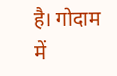है। गोदाम में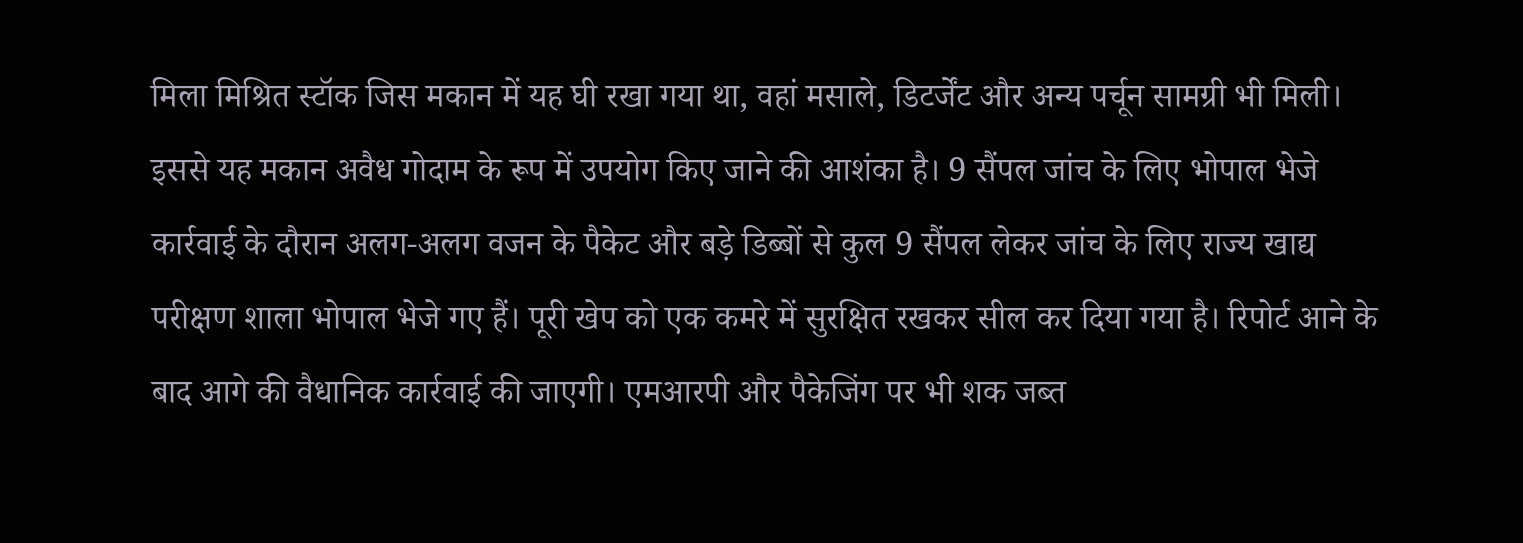मिला मिश्रित स्टॉक जिस मकान में यह घी रखा गया था, वहां मसाले, डिटर्जेंट और अन्य पर्चून सामग्री भी मिली। इससे यह मकान अवैध गोदाम के रूप में उपयोग किए जाने की आशंका है। 9 सैंपल जांच के लिए भोपाल भेजे कार्रवाई के दौरान अलग-अलग वजन के पैकेट और बड़े डिब्बों से कुल 9 सैंपल लेकर जांच के लिए राज्य खाद्य परीक्षण शाला भोपाल भेजे गए हैं। पूरी खेप को एक कमरे में सुरक्षित रखकर सील कर दिया गया है। रिपोर्ट आने के बाद आगे की वैधानिक कार्रवाई की जाएगी। एमआरपी और पैकेजिंग पर भी शक जब्त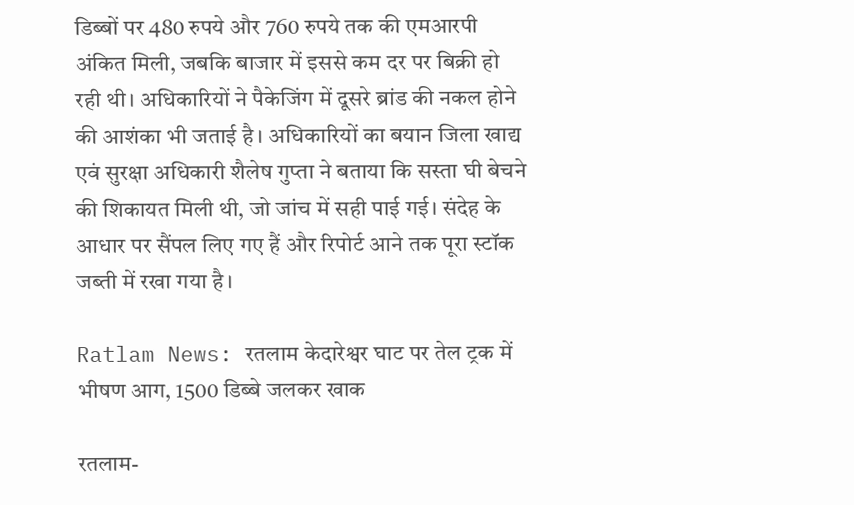डिब्बों पर 480 रुपये और 760 रुपये तक की एमआरपी अंकित मिली, जबकि बाजार में इससे कम दर पर बिक्री हो रही थी। अधिकारियों ने पैकेजिंग में दूसरे ब्रांड की नकल होने की आशंका भी जताई है। अधिकारियों का बयान जिला खाद्य एवं सुरक्षा अधिकारी शैलेष गुप्ता ने बताया कि सस्ता घी बेचने की शिकायत मिली थी, जो जांच में सही पाई गई। संदेह के आधार पर सैंपल लिए गए हैं और रिपोर्ट आने तक पूरा स्टॉक जब्ती में रखा गया है।

Ratlam News: रतलाम केदारेश्वर घाट पर तेल ट्रक में भीषण आग, 1500 डिब्बे जलकर खाक

रतलाम-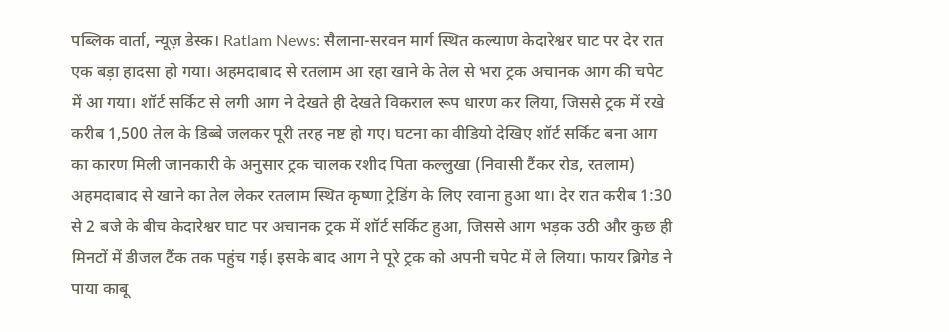पब्लिक वार्ता, न्यूज़ डेस्क। Ratlam News: सैलाना-सरवन मार्ग स्थित कल्याण केदारेश्वर घाट पर देर रात एक बड़ा हादसा हो गया। अहमदाबाद से रतलाम आ रहा खाने के तेल से भरा ट्रक अचानक आग की चपेट में आ गया। शॉर्ट सर्किट से लगी आग ने देखते ही देखते विकराल रूप धारण कर लिया, जिससे ट्रक में रखे करीब 1,500 तेल के डिब्बे जलकर पूरी तरह नष्ट हो गए। घटना का वीडियो देखिए शॉर्ट सर्किट बना आग का कारण मिली जानकारी के अनुसार ट्रक चालक रशीद पिता कल्लुखा (निवासी टैंकर रोड, रतलाम) अहमदाबाद से खाने का तेल लेकर रतलाम स्थित कृष्णा ट्रेडिंग के लिए रवाना हुआ था। देर रात करीब 1:30 से 2 बजे के बीच केदारेश्वर घाट पर अचानक ट्रक में शॉर्ट सर्किट हुआ, जिससे आग भड़क उठी और कुछ ही मिनटों में डीजल टैंक तक पहुंच गई। इसके बाद आग ने पूरे ट्रक को अपनी चपेट में ले लिया। फायर ब्रिगेड ने पाया काबू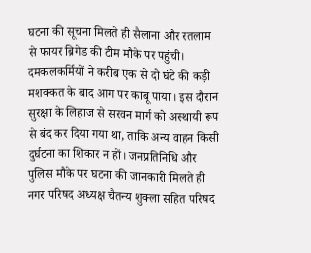घटना की सूचना मिलते ही सैलाना और रतलाम से फायर ब्रिगेड की टीम मौके पर पहुंची। दमकलकर्मियों ने करीब एक से दो घंटे की कड़ी मशक्कत के बाद आग पर काबू पाया। इस दौरान सुरक्षा के लिहाज से सरवन मार्ग को अस्थायी रूप से बंद कर दिया गया था, ताकि अन्य वाहन किसी दुर्घटना का शिकार न हों। जनप्रतिनिधि और पुलिस मौके पर घटना की जानकारी मिलते ही नगर परिषद अध्यक्ष चैतन्य शुक्ला सहित परिषद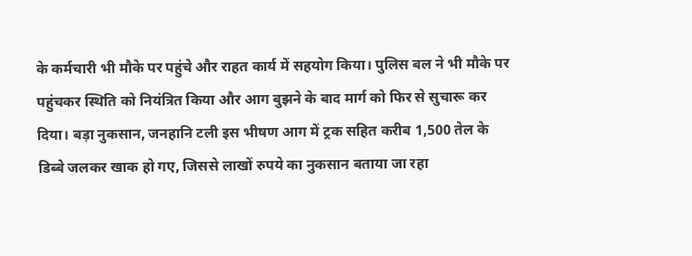के कर्मचारी भी मौके पर पहुंचे और राहत कार्य में सहयोग किया। पुलिस बल ने भी मौके पर पहुंचकर स्थिति को नियंत्रित किया और आग बुझने के बाद मार्ग को फिर से सुचारू कर दिया। बड़ा नुकसान, जनहानि टली इस भीषण आग में ट्रक सहित करीब 1,500 तेल के डिब्बे जलकर खाक हो गए, जिससे लाखों रुपये का नुकसान बताया जा रहा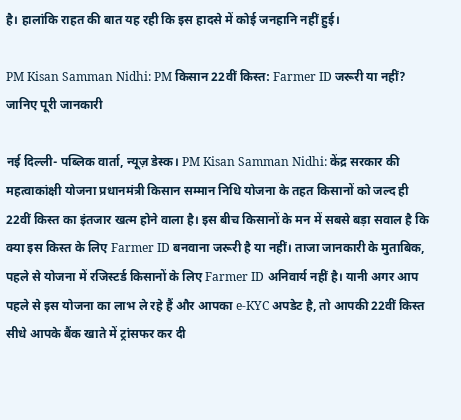है। हालांकि राहत की बात यह रही कि इस हादसे में कोई जनहानि नहीं हुई।

PM Kisan Samman Nidhi: PM किसान 22वीं किस्त: Farmer ID जरूरी या नहीं? जानिए पूरी जानकारी

नई दिल्ली- पब्लिक वार्ता, न्यूज़ डेस्क। PM Kisan Samman Nidhi: केंद्र सरकार की महत्वाकांक्षी योजना प्रधानमंत्री किसान सम्मान निधि योजना के तहत किसानों को जल्द ही 22वीं किस्त का इंतजार खत्म होने वाला है। इस बीच किसानों के मन में सबसे बड़ा सवाल है कि क्या इस किस्त के लिए Farmer ID बनवाना जरूरी है या नहीं। ताजा जानकारी के मुताबिक, पहले से योजना में रजिस्टर्ड किसानों के लिए Farmer ID अनिवार्य नहीं है। यानी अगर आप पहले से इस योजना का लाभ ले रहे हैं और आपका e-KYC अपडेट है, तो आपकी 22वीं किस्त सीधे आपके बैंक खाते में ट्रांसफर कर दी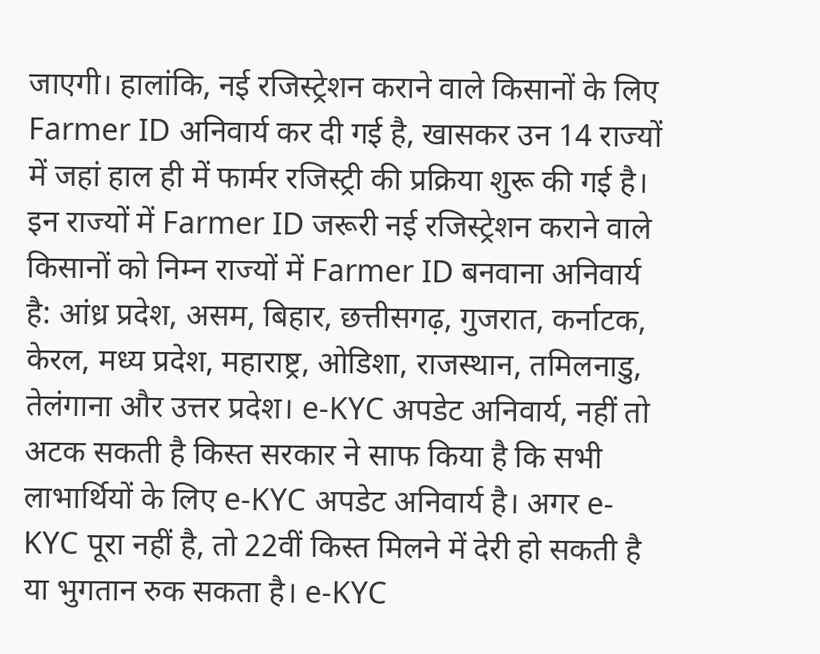जाएगी। हालांकि, नई रजिस्ट्रेशन कराने वाले किसानों के लिए Farmer ID अनिवार्य कर दी गई है, खासकर उन 14 राज्यों में जहां हाल ही में फार्मर रजिस्ट्री की प्रक्रिया शुरू की गई है। इन राज्यों में Farmer ID जरूरी नई रजिस्ट्रेशन कराने वाले किसानों को निम्न राज्यों में Farmer ID बनवाना अनिवार्य है: आंध्र प्रदेश, असम, बिहार, छत्तीसगढ़, गुजरात, कर्नाटक, केरल, मध्य प्रदेश, महाराष्ट्र, ओडिशा, राजस्थान, तमिलनाडु, तेलंगाना और उत्तर प्रदेश। e-KYC अपडेट अनिवार्य, नहीं तो अटक सकती है किस्त सरकार ने साफ किया है कि सभी लाभार्थियों के लिए e-KYC अपडेट अनिवार्य है। अगर e-KYC पूरा नहीं है, तो 22वीं किस्त मिलने में देरी हो सकती है या भुगतान रुक सकता है। e-KYC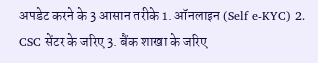अपडेट करने के 3 आसान तरीके 1. ऑनलाइन (Self e-KYC) 2. CSC सेंटर के जरिए 3. बैंक शाखा के जरिए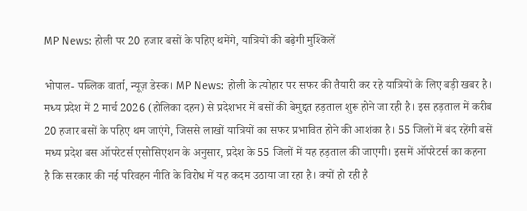MP News: होली पर 20 हजार बसों के पहिए थमेंगे, यात्रियों की बढ़ेगी मुश्किलें

भोपाल- पब्लिक वार्ता, न्यूज़ डेस्क। MP News: होली के त्योहार पर सफर की तैयारी कर रहे यात्रियों के लिए बड़ी खबर है। मध्य प्रदेश में 2 मार्च 2026 (होलिका दहन) से प्रदेशभर में बसों की बेमुद्दत हड़ताल शुरू होने जा रही है। इस हड़ताल में करीब 20 हजार बसों के पहिए थम जाएंगे, जिससे लाखों यात्रियों का सफर प्रभावित होने की आशंका है। 55 जिलों में बंद रहेंगी बसें मध्य प्रदेश बस ऑपरेटर्स एसोसिएशन के अनुसार, प्रदेश के 55 जिलों में यह हड़ताल की जाएगी। इसमें ऑपरेटर्स का कहना है कि सरकार की नई परिवहन नीति के विरोध में यह कदम उठाया जा रहा है। क्यों हो रही है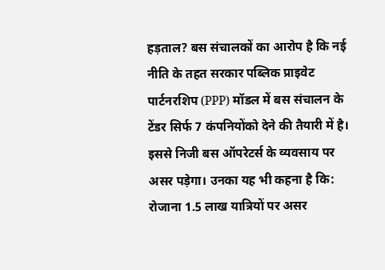हड़ताल? बस संचालकों का आरोप है कि नई नीति के तहत सरकार पब्लिक प्राइवेट पार्टनरशिप (PPP) मॉडल में बस संचालन के टेंडर सिर्फ 7 कंपनियोंको देने की तैयारी में है। इससे निजी बस ऑपरेटर्स के व्यवसाय पर असर पड़ेगा। उनका यह भी कहना है कि: रोजाना 1.5 लाख यात्रियों पर असर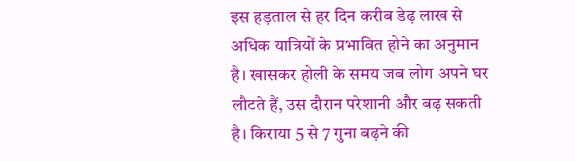इस हड़ताल से हर दिन करीब डेढ़ लाख से अधिक यात्रियों के प्रभावित होने का अनुमान है। खासकर होली के समय जब लोग अपने घर लौटते हैं, उस दौरान परेशानी और बढ़ सकती है। किराया 5 से 7 गुना बढ़ने की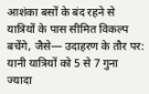आशंका बसों के बंद रहने से यात्रियों के पास सीमित विकल्प बचेंगे, जैसे— उदाहरण के तौर पर: यानी यात्रियों को 5 से 7 गुना ज्यादा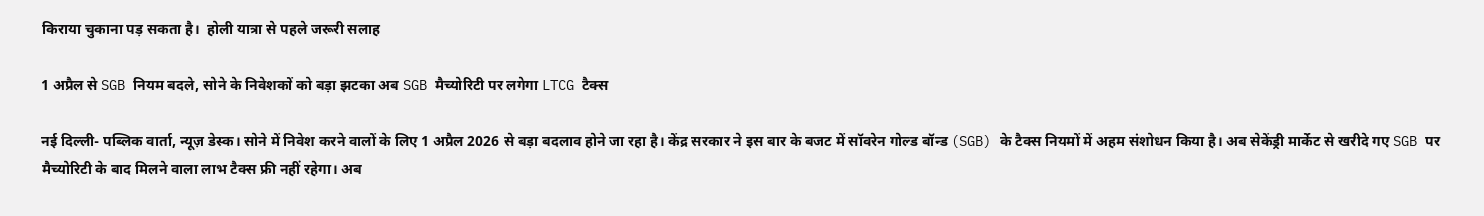किराया चुकाना पड़ सकता है।  होली यात्रा से पहले जरूरी सलाह

1 अप्रैल से SGB नियम बदले, सोने के निवेशकों को बड़ा झटका अब SGB मैच्योरिटी पर लगेगा LTCG टैक्स

नई दिल्ली- पब्लिक वार्ता, न्यूज़ डेस्क। सोने में निवेश करने वालों के लिए 1 अप्रैल 2026 से बड़ा बदलाव होने जा रहा है। केंद्र सरकार ने इस बार के बजट में सॉवरेन गोल्ड बॉन्ड (SGB) के टैक्स नियमों में अहम संशोधन किया है। अब सेकेंड्री मार्केट से खरीदे गए SGB पर मैच्योरिटी के बाद मिलने वाला लाभ टैक्स फ्री नहीं रहेगा। अब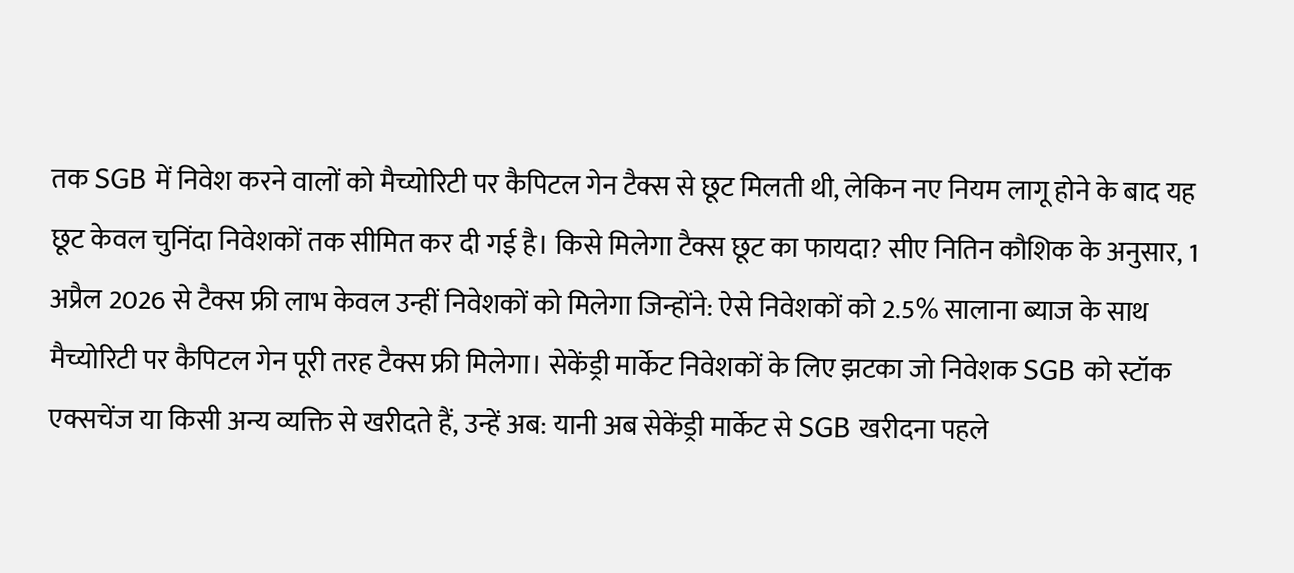तक SGB में निवेश करने वालों को मैच्योरिटी पर कैपिटल गेन टैक्स से छूट मिलती थी, लेकिन नए नियम लागू होने के बाद यह छूट केवल चुनिंदा निवेशकों तक सीमित कर दी गई है। किसे मिलेगा टैक्स छूट का फायदा? सीए नितिन कौशिक के अनुसार, 1 अप्रैल 2026 से टैक्स फ्री लाभ केवल उन्हीं निवेशकों को मिलेगा जिन्होंने: ऐसे निवेशकों को 2.5% सालाना ब्याज के साथ मैच्योरिटी पर कैपिटल गेन पूरी तरह टैक्स फ्री मिलेगा। सेकेंड्री मार्केट निवेशकों के लिए झटका जो निवेशक SGB को स्टॉक एक्सचेंज या किसी अन्य व्यक्ति से खरीदते हैं, उन्हें अब: यानी अब सेकेंड्री मार्केट से SGB खरीदना पहले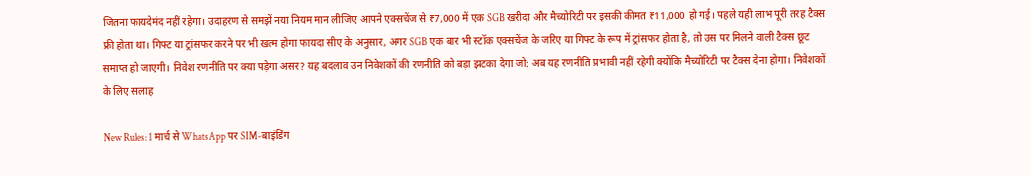जितना फायदेमंद नहीं रहेगा। उदाहरण से समझें नया नियम मान लीजिए आपने एक्सचेंज से ₹7,000 में एक SGB खरीदा और मैच्योरिटी पर इसकी कीमत ₹11,000 हो गई। पहले यही लाभ पूरी तरह टैक्स फ्री होता था। गिफ्ट या ट्रांसफर करने पर भी खत्म होगा फायदा सीए के अनुसार, अगर SGB एक बार भी स्टॉक एक्सचेंज के जरिए या गिफ्ट के रूप में ट्रांसफर होता है, तो उस पर मिलने वाली टैक्स छूट समाप्त हो जाएगी। निवेश रणनीति पर क्या पड़ेगा असर? यह बदलाव उन निवेशकों की रणनीति को बड़ा झटका देगा जो: अब यह रणनीति प्रभावी नहीं रहेगी क्योंकि मैच्योरिटी पर टैक्स देना होगा। निवेशकों के लिए सलाह

New Rules: 1 मार्च से WhatsApp पर SIM-बाइंडिंग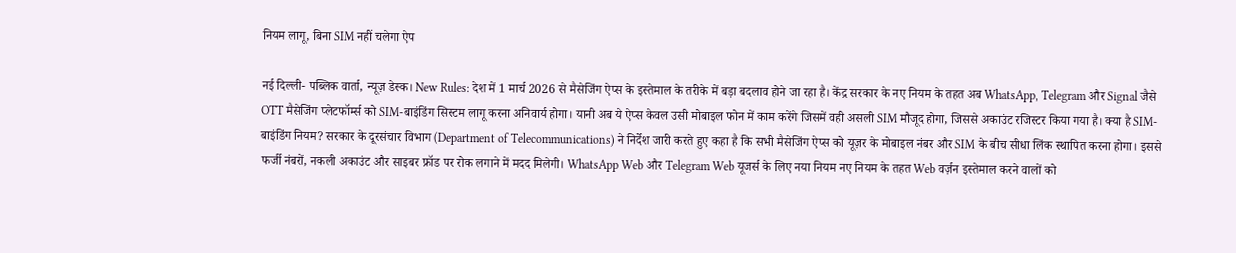नियम लागू, बिना SIM नहीं चलेगा ऐप

नई दिल्ली- पब्लिक वार्ता, न्यूज़ डेस्क। New Rules: देश में 1 मार्च 2026 से मैसेजिंग ऐप्स के इस्तेमाल के तरीके में बड़ा बदलाव होने जा रहा है। केंद्र सरकार के नए नियम के तहत अब WhatsApp, Telegram और Signal जैसे OTT मैसेजिंग प्लेटफॉर्म्स को SIM-बाइंडिंग सिस्टम लागू करना अनिवार्य होगा। यानी अब ये ऐप्स केवल उसी मोबाइल फोन में काम करेंगे जिसमें वही असली SIM मौजूद होगा, जिससे अकाउंट रजिस्टर किया गया है। क्या है SIM-बाइंडिंग नियम? सरकार के दूरसंचार विभाग (Department of Telecommunications) ने निर्देश जारी करते हुए कहा है कि सभी मैसेजिंग ऐप्स को यूज़र के मोबाइल नंबर और SIM के बीच सीधा लिंक स्थापित करना होगा। इससे फर्जी नंबरों, नकली अकाउंट और साइबर फ्रॉड पर रोक लगाने में मदद मिलेगी। WhatsApp Web और Telegram Web यूजर्स के लिए नया नियम नए नियम के तहत Web वर्ज़न इस्तेमाल करने वालों को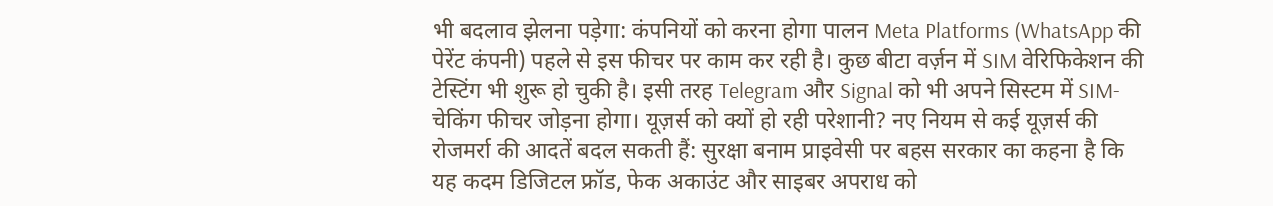भी बदलाव झेलना पड़ेगा: कंपनियों को करना होगा पालन Meta Platforms (WhatsApp की पेरेंट कंपनी) पहले से इस फीचर पर काम कर रही है। कुछ बीटा वर्ज़न में SIM वेरिफिकेशन की टेस्टिंग भी शुरू हो चुकी है। इसी तरह Telegram और Signal को भी अपने सिस्टम में SIM-चेकिंग फीचर जोड़ना होगा। यूज़र्स को क्यों हो रही परेशानी? नए नियम से कई यूज़र्स की रोजमर्रा की आदतें बदल सकती हैं: सुरक्षा बनाम प्राइवेसी पर बहस सरकार का कहना है कि यह कदम डिजिटल फ्रॉड, फेक अकाउंट और साइबर अपराध को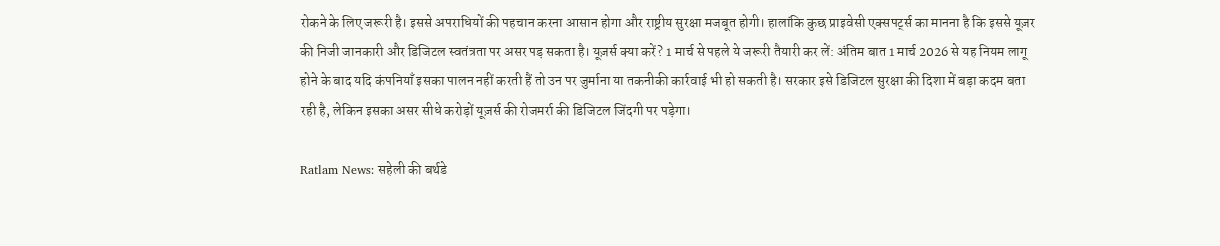रोकने के लिए जरूरी है। इससे अपराधियों की पहचान करना आसान होगा और राष्ट्रीय सुरक्षा मजबूत होगी। हालांकि कुछ प्राइवेसी एक्सपर्ट्स का मानना है कि इससे यूज़र की निजी जानकारी और डिजिटल स्वतंत्रता पर असर पड़ सकता है। यूज़र्स क्या करें? 1 मार्च से पहले ये जरूरी तैयारी कर लें: अंतिम बात 1 मार्च 2026 से यह नियम लागू होने के बाद यदि कंपनियाँ इसका पालन नहीं करती हैं तो उन पर जुर्माना या तकनीकी कार्रवाई भी हो सकती है। सरकार इसे डिजिटल सुरक्षा की दिशा में बड़ा कदम बता रही है, लेकिन इसका असर सीधे करोड़ों यूज़र्स की रोजमर्रा की डिजिटल जिंदगी पर पड़ेगा।

Ratlam News: सहेली की बर्थडे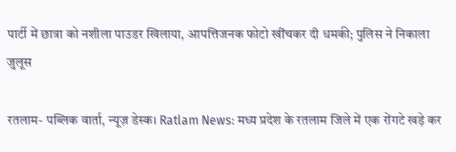पार्टी में छात्रा को नशीला पाउडर खिलाया, आपत्तिजनक फोटो खींचकर दी धमकी; पुलिस ने निकाला जुलूस

रतलाम- पब्लिक वार्ता, न्यूज़ डेस्क। Ratlam News: मध्य प्रदेश के रतलाम जिले में एक रोंगटे खड़े कर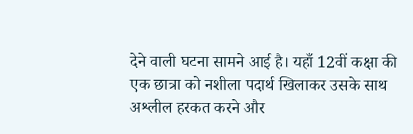देने वाली घटना सामने आई है। यहाँ 12वीं कक्षा की एक छात्रा को नशीला पदार्थ खिलाकर उसके साथ अश्लील हरकत करने और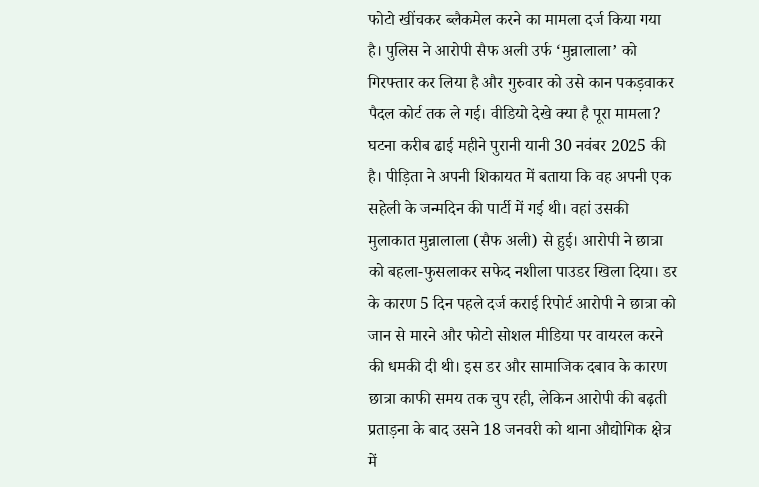फोटो खींचकर ब्लैकमेल करने का मामला दर्ज किया गया है। पुलिस ने आरोपी सैफ अली उर्फ ‘मुन्नालाला’ को गिरफ्तार कर लिया है और गुरुवार को उसे कान पकड़वाकर पैदल कोर्ट तक ले गई। वीडियो देखे क्या है पूरा मामला? घटना करीब ढाई महीने पुरानी यानी 30 नवंबर 2025 की है। पीड़िता ने अपनी शिकायत में बताया कि वह अपनी एक सहेली के जन्मदिन की पार्टी में गई थी। वहां उसकी मुलाकात मुन्नालाला (सैफ अली) से हुई। आरोपी ने छात्रा को बहला-फुसलाकर सफेद नशीला पाउडर खिला दिया। डर के कारण 5 दिन पहले दर्ज कराई रिपोर्ट आरोपी ने छात्रा को जान से मारने और फोटो सोशल मीडिया पर वायरल करने की धमकी दी थी। इस डर और सामाजिक दबाव के कारण छात्रा काफी समय तक चुप रही, लेकिन आरोपी की बढ़ती प्रताड़ना के बाद उसने 18 जनवरी को थाना औद्योगिक क्षेत्र में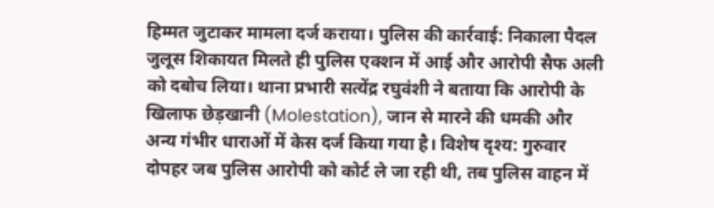हिम्मत जुटाकर मामला दर्ज कराया। पुलिस की कार्रवाई: निकाला पैदल जुलूस शिकायत मिलते ही पुलिस एक्शन में आई और आरोपी सैफ अली को दबोच लिया। थाना प्रभारी सत्येंद्र रघुवंशी ने बताया कि आरोपी के खिलाफ छेड़खानी (Molestation), जान से मारने की धमकी और अन्य गंभीर धाराओं में केस दर्ज किया गया है। विशेष दृश्य: गुरुवार दोपहर जब पुलिस आरोपी को कोर्ट ले जा रही थी, तब पुलिस वाहन में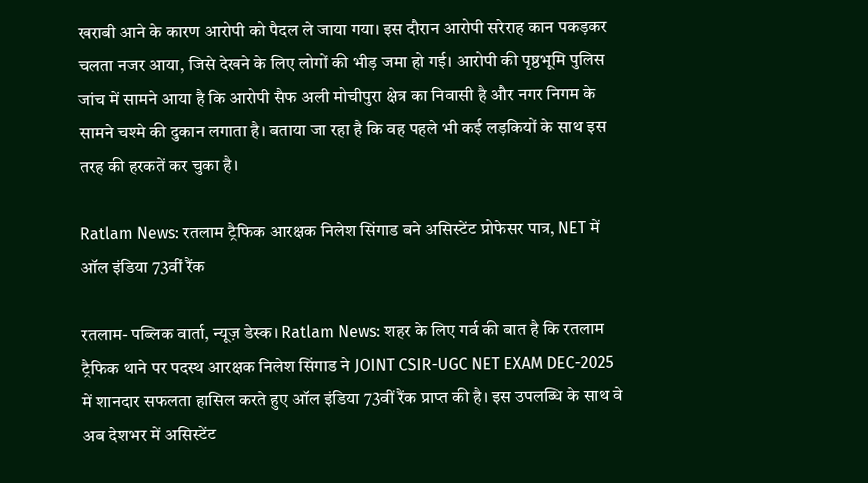खराबी आने के कारण आरोपी को पैदल ले जाया गया। इस दौरान आरोपी सरेराह कान पकड़कर चलता नजर आया, जिसे देखने के लिए लोगों की भीड़ जमा हो गई। आरोपी की पृष्ठभूमि पुलिस जांच में सामने आया है कि आरोपी सैफ अली मोचीपुरा क्षेत्र का निवासी है और नगर निगम के सामने चश्मे की दुकान लगाता है। बताया जा रहा है कि वह पहले भी कई लड़कियों के साथ इस तरह की हरकतें कर चुका है।

Ratlam News: रतलाम ट्रैफिक आरक्षक निलेश सिंगाड बने असिस्टेंट प्रोफेसर पात्र, NET में ऑल इंडिया 73वीं रैंक

रतलाम- पब्लिक वार्ता, न्यूज़ डेस्क। Ratlam News: शहर के लिए गर्व की बात है कि रतलाम ट्रैफिक थाने पर पदस्थ आरक्षक निलेश सिंगाड ने JOINT CSIR-UGC NET EXAM DEC-2025 में शानदार सफलता हासिल करते हुए ऑल इंडिया 73वीं रैंक प्राप्त की है। इस उपलब्धि के साथ वे अब देशभर में असिस्टेंट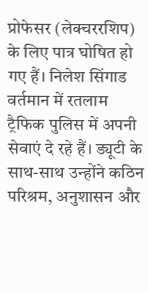प्रोफेसर (लेक्चररशिप) के लिए पात्र घोषित हो गए हैं। निलेश सिंगाड वर्तमान में रतलाम ट्रैफिक पुलिस में अपनी सेवाएं दे रहे हैं। ड्यूटी के साथ-साथ उन्होंने कठिन परिश्रम, अनुशासन और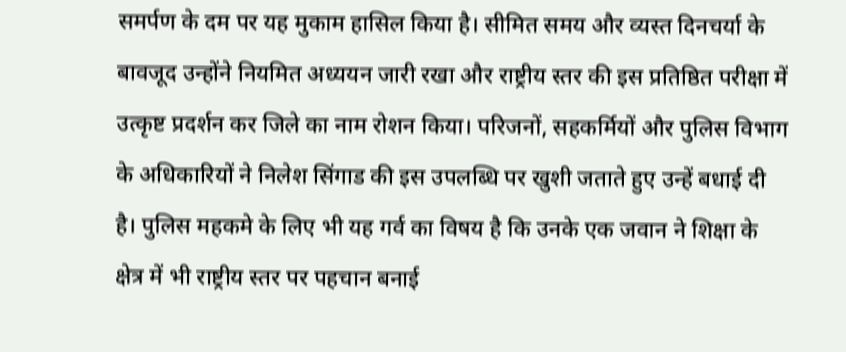समर्पण के दम पर यह मुकाम हासिल किया है। सीमित समय और व्यस्त दिनचर्या के बावजूद उन्होंने नियमित अध्ययन जारी रखा और राष्ट्रीय स्तर की इस प्रतिष्ठित परीक्षा में उत्कृष्ट प्रदर्शन कर जिले का नाम रोशन किया। परिजनों, सहकर्मियों और पुलिस विभाग के अधिकारियों ने निलेश सिंगाड की इस उपलब्धि पर खुशी जताते हुए उन्हें बधाई दी है। पुलिस महकमे के लिए भी यह गर्व का विषय है कि उनके एक जवान ने शिक्षा के क्षेत्र में भी राष्ट्रीय स्तर पर पहचान बनाई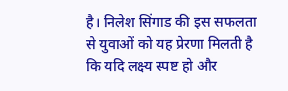है। निलेश सिंगाड की इस सफलता से युवाओं को यह प्रेरणा मिलती है कि यदि लक्ष्य स्पष्ट हो और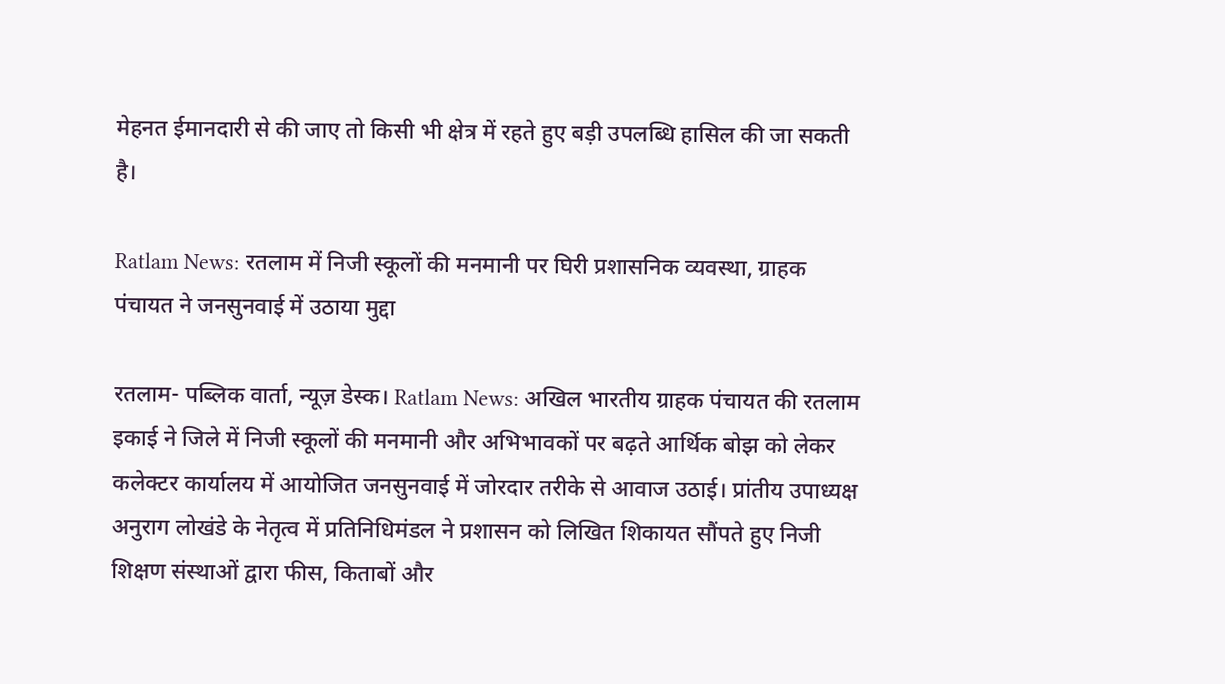मेहनत ईमानदारी से की जाए तो किसी भी क्षेत्र में रहते हुए बड़ी उपलब्धि हासिल की जा सकती है।

Ratlam News: रतलाम में निजी स्कूलों की मनमानी पर घिरी प्रशासनिक व्यवस्था, ग्राहक पंचायत ने जनसुनवाई में उठाया मुद्दा

रतलाम- पब्लिक वार्ता, न्यूज़ डेस्क। Ratlam News: अखिल भारतीय ग्राहक पंचायत की रतलाम इकाई ने जिले में निजी स्कूलों की मनमानी और अभिभावकों पर बढ़ते आर्थिक बोझ को लेकर कलेक्टर कार्यालय में आयोजित जनसुनवाई में जोरदार तरीके से आवाज उठाई। प्रांतीय उपाध्यक्ष अनुराग लोखंडे के नेतृत्व में प्रतिनिधिमंडल ने प्रशासन को लिखित शिकायत सौंपते हुए निजी शिक्षण संस्थाओं द्वारा फीस, किताबों और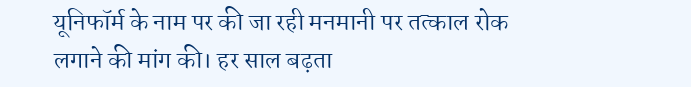यूनिफॉर्म के नाम पर की जा रही मनमानी पर तत्काल रोक लगाने की मांग की। हर साल बढ़ता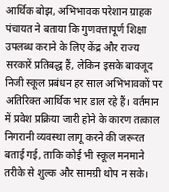आर्थिक बोझ, अभिभावक परेशान ग्राहक पंचायत ने बताया कि गुणवत्तापूर्ण शिक्षा उपलब्ध कराने के लिए केंद्र और राज्य सरकारें प्रतिबद्ध हैं, लेकिन इसके बावजूद निजी स्कूल प्रबंधन हर साल अभिभावकों पर अतिरिक्त आर्थिक भार डाल रहे हैं। वर्तमान में प्रवेश प्रक्रिया जारी होने के कारण तत्काल निगरानी व्यवस्था लागू करने की जरूरत बताई गई, ताकि कोई भी स्कूल मनमाने तरीके से शुल्क और सामग्री थोप न सके।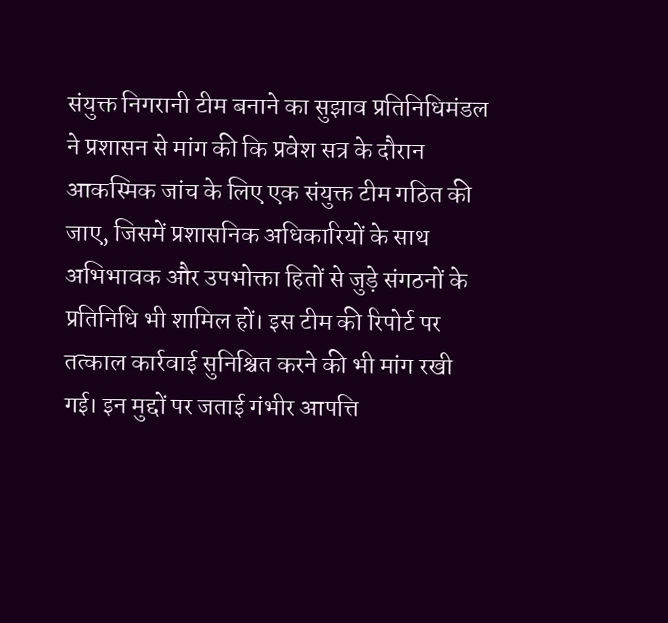संयुक्त निगरानी टीम बनाने का सुझाव प्रतिनिधिमंडल ने प्रशासन से मांग की कि प्रवेश सत्र के दौरान आकस्मिक जांच के लिए एक संयुक्त टीम गठित की जाए, जिसमें प्रशासनिक अधिकारियों के साथ अभिभावक और उपभोक्ता हितों से जुड़े संगठनों के प्रतिनिधि भी शामिल हों। इस टीम की रिपोर्ट पर तत्काल कार्रवाई सुनिश्चित करने की भी मांग रखी गई। इन मुद्दों पर जताई गंभीर आपत्ति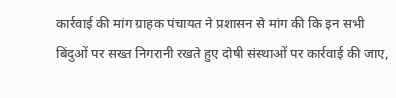कार्रवाई की मांग ग्राहक पंचायत ने प्रशासन से मांग की कि इन सभी बिंदुओं पर सख्त निगरानी रखते हुए दोषी संस्थाओं पर कार्रवाई की जाए,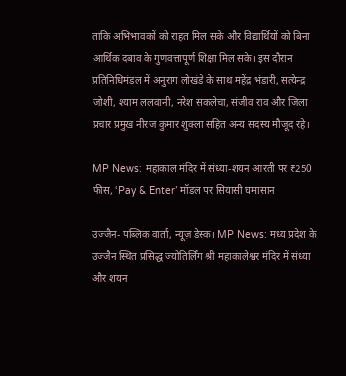ताकि अभिभावकों को राहत मिल सके और विद्यार्थियों को बिना आर्थिक दबाव के गुणवत्तापूर्ण शिक्षा मिल सके। इस दौरान प्रतिनिधिमंडल में अनुराग लोखंडे के साथ महेंद्र भंडारी, सत्येन्द्र जोशी, श्याम ललवानी, नरेश सकलेचा, संजीव राव और जिला प्रचार प्रमुख नीरज कुमार शुक्ला सहित अन्य सदस्य मौजूद रहे।

MP News: महाकाल मंदिर में संध्या-शयन आरती पर ₹250 फीस, ‘Pay & Enter’ मॉडल पर सियासी घमासान

उज्जैन- पब्लिक वार्ता, न्यूज़ डेस्क। MP News: मध्य प्रदेश के उज्जैन स्थित प्रसिद्ध ज्योतिर्लिंग श्री महाकालेश्वर मंदिर में संध्या और शयन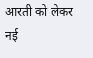आरती को लेकर नई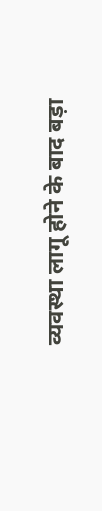व्यवस्था लागू होने के बाद बड़ा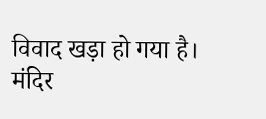विवाद खड़ा हो गया है। मंदिर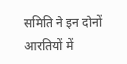समिति ने इन दोनों आरतियों में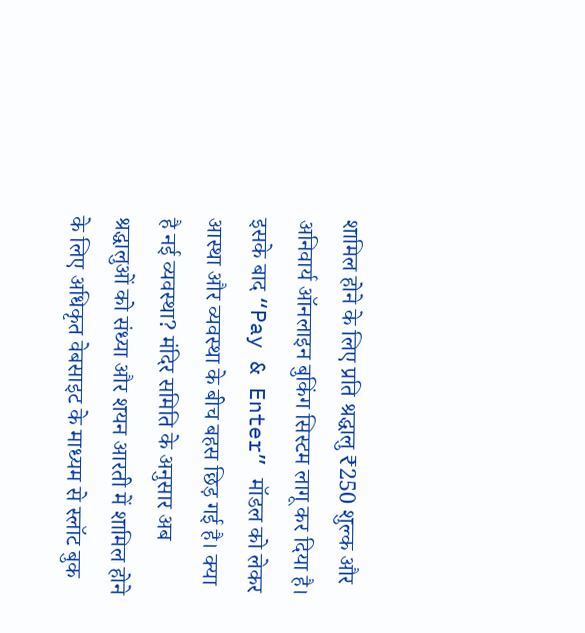शामिल होने के लिए प्रति श्रद्धालु ₹250 शुल्क और अनिवार्य ऑनलाइन बुकिंग सिस्टम लागू कर दिया है। इसके बाद “Pay & Enter” मॉडल को लेकर आस्था और व्यवस्था के बीच बहस छिड़ गई है। क्या है नई व्यवस्था? मंदिर समिति के अनुसार अब श्रद्धालुओं को संध्या और शयन आरती में शामिल होने के लिए अधिकृत वेबसाइट के माध्यम से स्लॉट बुक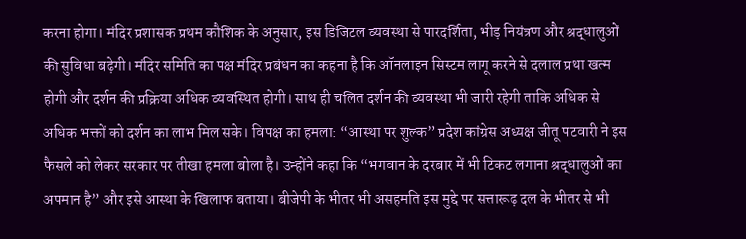करना होगा। मंदिर प्रशासक प्रथम कौशिक के अनुसार, इस डिजिटल व्यवस्था से पारदर्शिता, भीड़ नियंत्रण और श्रद्धालुओं की सुविधा बढ़ेगी। मंदिर समिति का पक्ष मंदिर प्रबंधन का कहना है कि ऑनलाइन सिस्टम लागू करने से दलाल प्रथा खत्म होगी और दर्शन की प्रक्रिया अधिक व्यवस्थित होगी। साथ ही चलित दर्शन की व्यवस्था भी जारी रहेगी ताकि अधिक से अधिक भक्तों को दर्शन का लाभ मिल सके। विपक्ष का हमला: “आस्था पर शुल्क” प्रदेश कांग्रेस अध्यक्ष जीतू पटवारी ने इस फैसले को लेकर सरकार पर तीखा हमला बोला है। उन्होंने कहा कि “भगवान के दरबार में भी टिकट लगाना श्रद्धालुओं का अपमान है” और इसे आस्था के खिलाफ बताया। बीजेपी के भीतर भी असहमति इस मुद्दे पर सत्तारूढ़ दल के भीतर से भी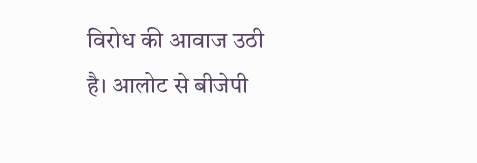विरोध की आवाज उठी है। आलोट से बीजेपी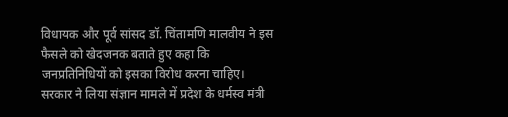विधायक और पूर्व सांसद डॉ. चिंतामणि मालवीय ने इस फैसले को खेदजनक बताते हुए कहा कि जनप्रतिनिधियों को इसका विरोध करना चाहिए। सरकार ने लिया संज्ञान मामले में प्रदेश के धर्मस्व मंत्री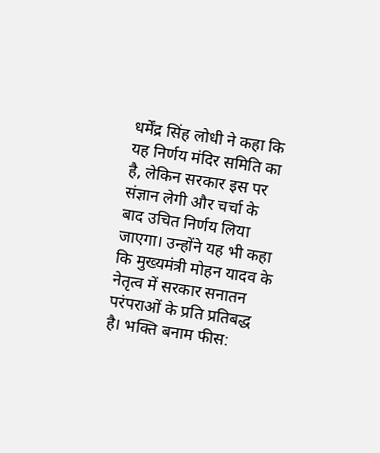धर्मेंद्र सिंह लोधी ने कहा कि यह निर्णय मंदिर समिति का है, लेकिन सरकार इस पर संज्ञान लेगी और चर्चा के बाद उचित निर्णय लिया जाएगा। उन्होंने यह भी कहा कि मुख्यमंत्री मोहन यादव के नेतृत्व में सरकार सनातन परंपराओं के प्रति प्रतिबद्ध है। भक्ति बनाम फीस: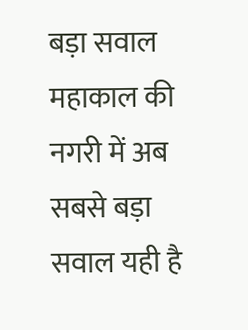बड़ा सवाल महाकाल की नगरी में अब सबसे बड़ा सवाल यही है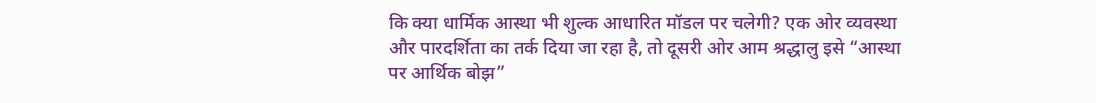कि क्या धार्मिक आस्था भी शुल्क आधारित मॉडल पर चलेगी? एक ओर व्यवस्था और पारदर्शिता का तर्क दिया जा रहा है, तो दूसरी ओर आम श्रद्धालु इसे “आस्था पर आर्थिक बोझ”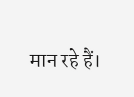मान रहे हैं।